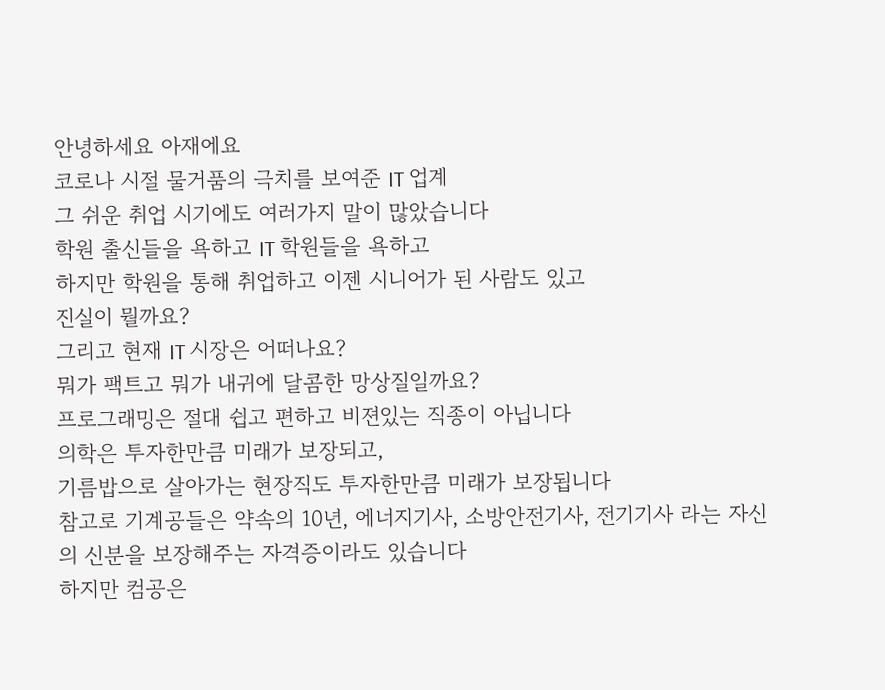안녕하세요 아재에요
코로나 시절 물거품의 극치를 보여준 IT 업계
그 쉬운 취업 시기에도 여러가지 말이 많았습니다
학원 출신들을 욕하고 IT 학원들을 욕하고
하지만 학원을 통해 취업하고 이젠 시니어가 된 사람도 있고
진실이 뭘까요?
그리고 현재 IT 시장은 어떠나요?
뭐가 팩트고 뭐가 내귀에 달콤한 망상질일까요?
프로그래밍은 절대 쉽고 편하고 비젼있는 직종이 아닙니다
의학은 투자한만큼 미래가 보장되고,
기름밥으로 살아가는 현장직도 투자한만큼 미래가 보장됩니다
참고로 기계공들은 약속의 10년, 에너지기사, 소방안전기사, 전기기사 라는 자신의 신분을 보장해주는 자격증이라도 있습니다
하지만 컴공은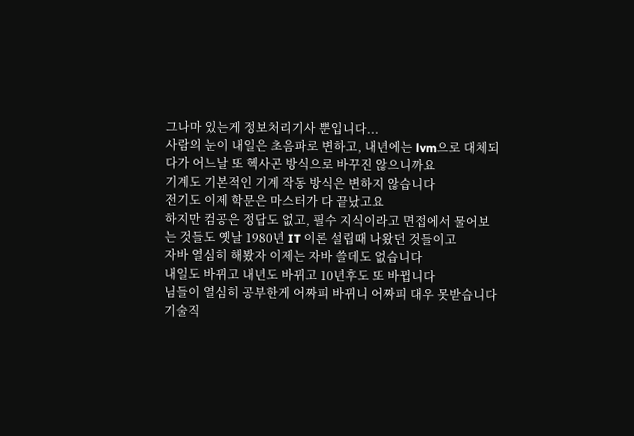그나마 있는게 정보처리기사 뿐입니다...
사람의 눈이 내일은 초음파로 변하고, 내년에는 lvm으로 대체되다가 어느날 또 헥사곤 방식으로 바꾸진 않으니까요
기계도 기본적인 기계 작동 방식은 변하지 않습니다
전기도 이제 학문은 마스터가 다 끝났고요
하지만 컴공은 정답도 없고, 필수 지식이라고 면접에서 물어보는 것들도 옛날 1980년 IT 이론 설립때 나왔던 것들이고
자바 열심히 해봤자 이제는 자바 쓸데도 없습니다
내일도 바뀌고 내년도 바뀌고 10년후도 또 바뀝니다
님들이 열심히 공부한게 어짜피 바뀌니 어짜피 대우 못받습니다
기술직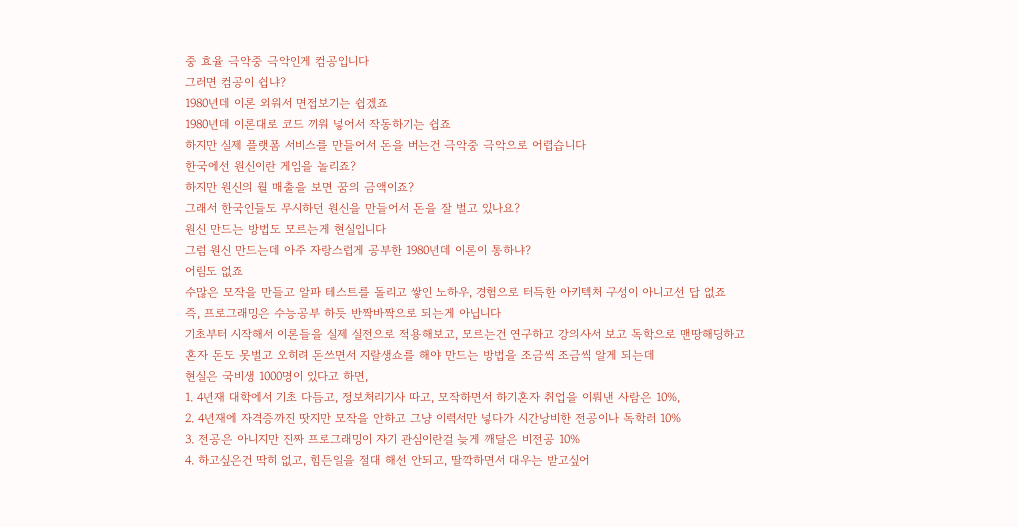중 효율 극악중 극악인게 컴공입니다
그러면 컴공이 쉽냐?
1980년데 이론 외워서 면접보기는 쉽겠죠
1980년데 이론대로 코드 끼워 넣어서 작동하기는 쉽죠
하지만 실제 플랫폼 서비스를 만들어서 돈을 버는건 극악중 극악으로 어렵습니다
한국에선 원신이란 게임을 놀리죠?
하지만 원신의 월 매출을 보면 꿈의 금액이죠?
그래서 한국인들도 무시하던 원신을 만들어서 돈을 잘 벌고 있나요?
원신 만드는 방법도 모르는게 현실입니다
그럼 원신 만드는데 아주 자랑스럽게 공부한 1980년데 이론이 통하냐?
어림도 없죠
수많은 모작을 만들고 알파 테스트를 돌리고 쌓인 노하우, 경험으로 터득한 아키텍처 구성이 아니고선 답 없죠
즉, 프로그래밍은 수능공부 하듯 반짝바짝으로 되는게 아닙니다
기초부터 시작해서 이론들을 실제 실전으로 적용해보고, 모르는건 연구하고 강의사서 보고 독학으로 맨땅해딩하고
혼자 돈도 못벌고 오히려 돈쓰면서 지랄생쇼를 해야 만드는 방법을 조금씩 조금씩 알게 되는데
현실은 국비생 1000명이 있다고 하면,
1. 4년재 대학에서 기초 다듬고, 정보처리기사 따고, 모작하면서 하기혼자 취업을 이뤄낸 사람은 10%,
2. 4년재에 자격증까진 땃지만 모작을 안하고 그냥 이력서만 넣다가 시간낭비한 전공이나 독학러 10%
3. 전공은 아니지만 진짜 프로그래밍이 자기 관심이란걸 늦게 깨달은 비전공 10%
4. 하고싶은건 딱히 없고, 힘든일을 절대 해선 안되고, 딸깍하면서 대우는 받고싶어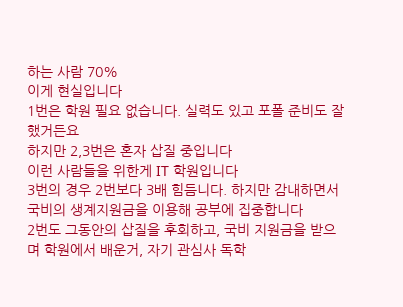하는 사람 70%
이게 현실입니다
1번은 학원 필요 없습니다. 실력도 있고 포폴 준비도 잘 했거든요
하지만 2,3번은 혼자 삽질 중입니다
이런 사람들을 위한게 IT 학원입니다
3번의 경우 2번보다 3배 힘듬니다. 하지만 감내하면서 국비의 생계지원금을 이용해 공부에 집중합니다
2번도 그동안의 삽질을 후회하고, 국비 지원금을 받으며 학원에서 배운거, 자기 관심사 독학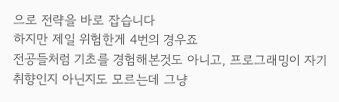으로 전략을 바로 잡습니다
하지만 제일 위험한게 4번의 경우죠
전공들처럼 기초를 경험해본것도 아니고, 프로그래밍이 자기 취향인지 아닌지도 모르는데 그냥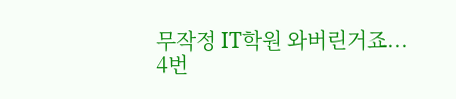무작정 IT학원 와버린거죠...
4번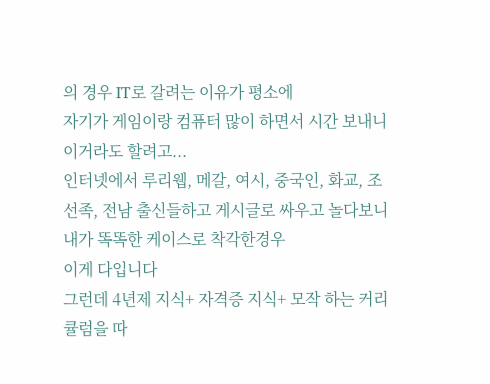의 경우 IT로 갈려는 이유가 평소에
자기가 게임이랑 컴퓨터 많이 하면서 시간 보내니 이거라도 할려고...
인터넷에서 루리웹, 메갈, 여시, 중국인, 화교, 조선족, 전남 출신들하고 게시글로 싸우고 놀다보니 내가 똑똑한 케이스로 착각한경우
이게 다입니다
그런데 4년제 지식+ 자격증 지식+ 모작 하는 커리큘럼을 따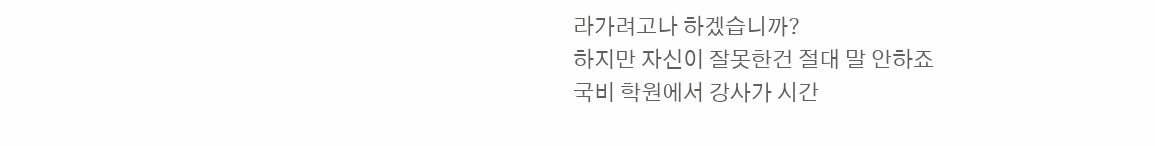라가려고나 하겠습니까?
하지만 자신이 잘못한건 절대 말 안하죠
국비 학원에서 강사가 시간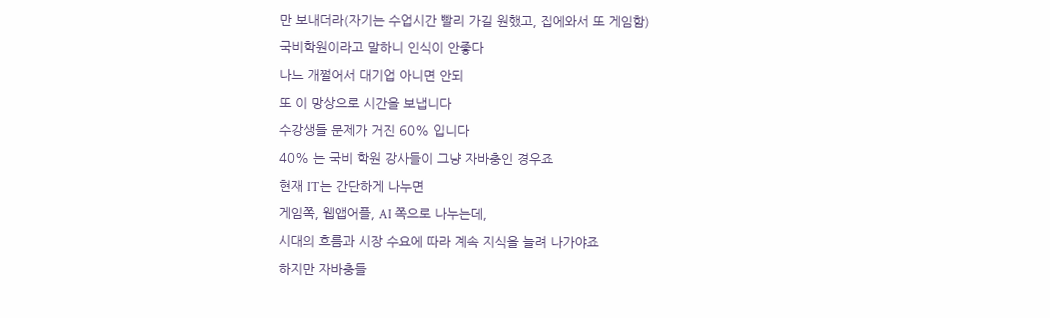만 보내더라(자기는 수업시간 빨리 가길 원했고, 집에와서 또 게임함)
국비학원이라고 말하니 인식이 안좋다
나느 개쩔어서 대기업 아니면 안되
또 이 망상으로 시간을 보냅니다
수강생들 문제가 거진 60% 입니다
40% 는 국비 학원 강사들이 그냥 자바충인 경우죠
현재 IT는 간단하게 나누면
게임쪽, 웹앱어플, AI 쪽으로 나누는데,
시대의 흐름과 시장 수요에 따라 계속 지식을 늘려 나가야죠
하지만 자바충들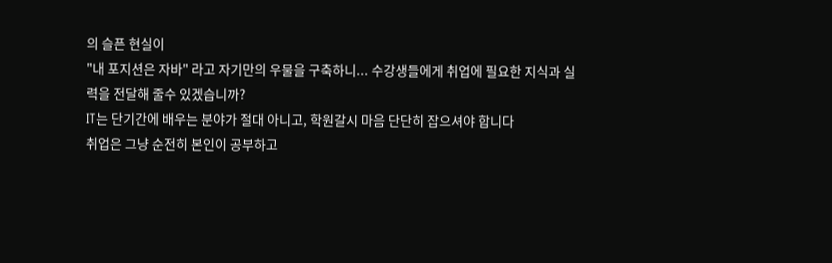의 슬픈 현실이
"내 포지션은 자바" 라고 자기만의 우물을 구축하니... 수강생들에게 취업에 필요한 지식과 실력을 전달해 줄수 있겠습니까?
IT는 단기간에 배우는 분야가 절대 아니고, 학원갈시 마음 단단히 잡으셔야 합니다
취업은 그냥 순전히 본인이 공부하고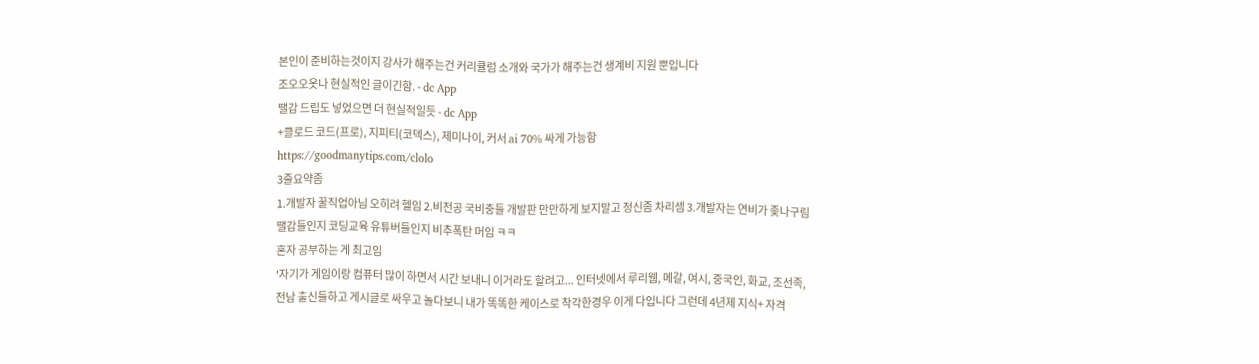본인이 준비하는것이지 강사가 해주는건 커리큘럼 소개와 국가가 해주는건 생계비 지원 뿐입니다
조오오옷나 현실적인 글이긴함. - dc App
땔감 드립도 넣었으면 더 현실적일듯 - dc App
+클로드 코드(프로), 지피티(코덱스), 제미나이, 커서 ai 70% 싸게 가능함
https://goodmanytips.com/clolo
3줄요약좀
1.개발자 꿀직업아님 오히려 헬임 2.비전공 국비충들 개발판 만만하게 보지말고 정신좀 차리셈 3.개발자는 연비가 좆나구림
땔감들인지 코딩교육 유튜버들인지 비추폭탄 머임 ㅋㅋ
혼자 공부하는 게 최고임
'자기가 게임이랑 컴퓨터 많이 하면서 시간 보내니 이거라도 할려고... 인터넷에서 루리웹, 메갈, 여시, 중국인, 화교, 조선족, 전남 출신들하고 게시글로 싸우고 놀다보니 내가 똑똑한 케이스로 착각한경우 이게 다입니다 그런데 4년제 지식+ 자격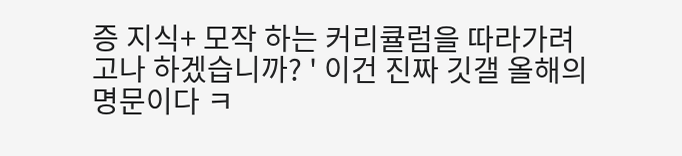증 지식+ 모작 하는 커리큘럼을 따라가려고나 하겠습니까? ' 이건 진짜 깃갤 올해의 명문이다 ㅋ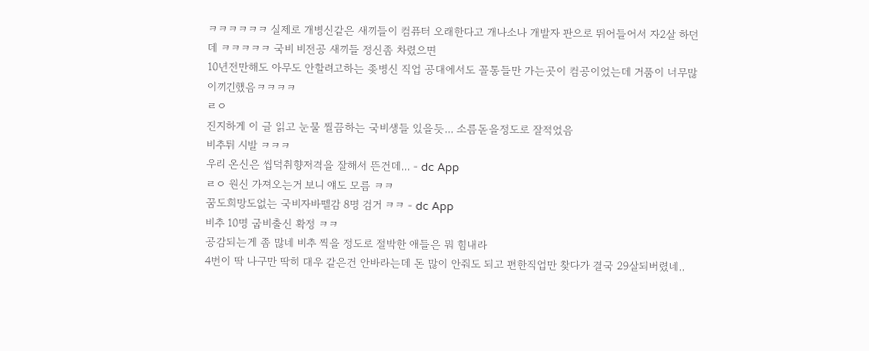ㅋㅋㅋㅋㅋㅋ 실제로 개병신같은 새끼들이 컴퓨터 오래한다고 개나소나 개발자 판으로 뛰어들어서 자2살 하던데 ㅋㅋㅋㅋㅋ 국비 비전공 새끼들 정신좀 차렸으면
10년전만해도 아무도 안할려고하는 좆병신 직업 공대에서도 꼴통들만 가는곳이 컴공이었는데 거품이 너무많이끼긴했음ㅋㅋㅋㅋ
ㄹㅇ
진지하게 이 글 읽고 눈물 찔끔하는 국비생들 있을듯... 소름돋을정도로 잘적었음
비추튀 시발 ㅋㅋㅋ
우리 온신은 씹덕취향저격을 잘해서 뜬건데... - dc App
ㄹㅇ 원신 가져오는거 보니 얘도 모름 ㅋㅋ
꿈도희망도없는 국비자바뗄감 8명 검거 ㅋㅋ - dc App
비추 10명 굽비출신 확정 ㅋㅋ
공감되는게 좀 많네 비추 찍을 정도로 절박한 애들은 뭐 힘내라
4번이 딱 나구만 딱히 대우 같은건 안바라는데 돈 많이 안줘도 되고 편한직업만 찾다가 결국 29살되버렸네..